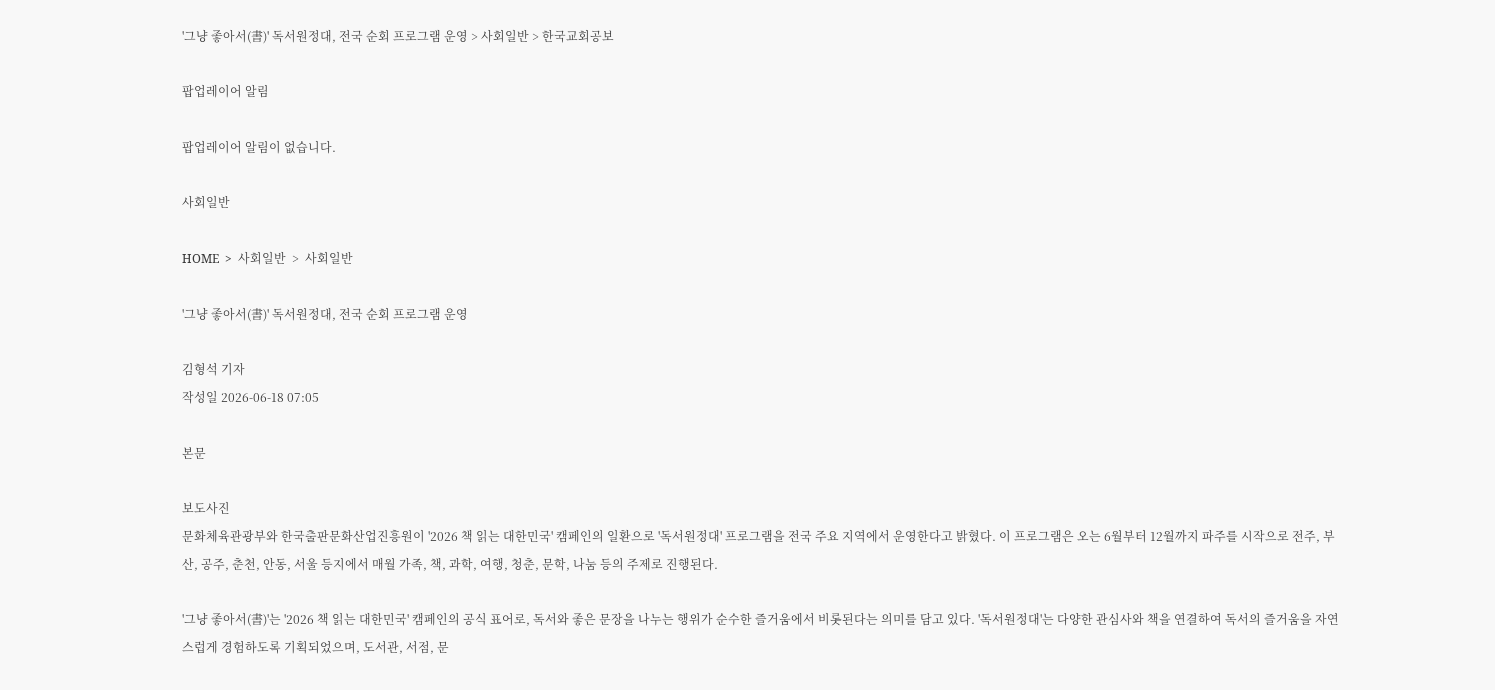'그냥 좋아서(書)' 독서원정대, 전국 순회 프로그램 운영 > 사회일반 > 한국교회공보

팝업레이어 알림

팝업레이어 알림이 없습니다.

사회일반

HOME  >  사회일반  >  사회일반

'그냥 좋아서(書)' 독서원정대, 전국 순회 프로그램 운영

김형석 기자
작성일 2026-06-18 07:05

본문

보도사진
문화체육관광부와 한국출판문화산업진흥원이 '2026 책 읽는 대한민국' 캠페인의 일환으로 '독서원정대' 프로그램을 전국 주요 지역에서 운영한다고 밝혔다. 이 프로그램은 오는 6월부터 12월까지 파주를 시작으로 전주, 부산, 공주, 춘천, 안동, 서울 등지에서 매월 가족, 책, 과학, 여행, 청춘, 문학, 나눔 등의 주제로 진행된다.

'그냥 좋아서(書)'는 '2026 책 읽는 대한민국' 캠페인의 공식 표어로, 독서와 좋은 문장을 나누는 행위가 순수한 즐거움에서 비롯된다는 의미를 담고 있다. '독서원정대'는 다양한 관심사와 책을 연결하여 독서의 즐거움을 자연스럽게 경험하도록 기획되었으며, 도서관, 서점, 문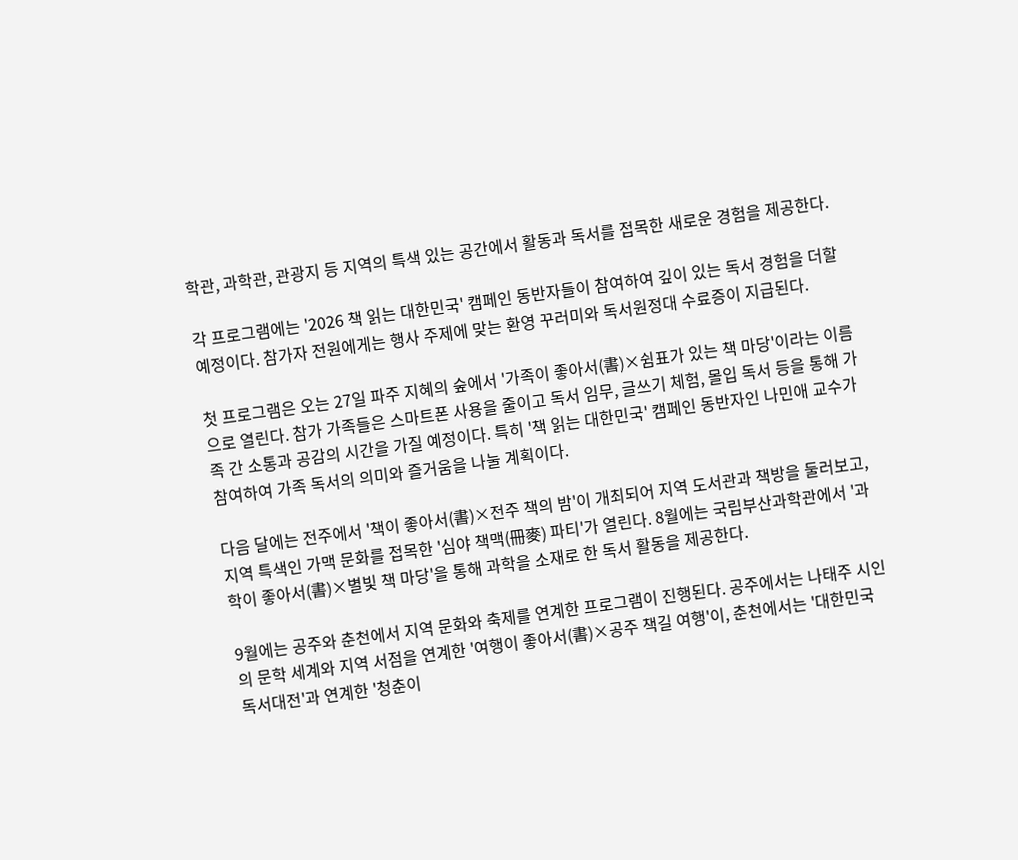학관, 과학관, 관광지 등 지역의 특색 있는 공간에서 활동과 독서를 접목한 새로운 경험을 제공한다.

각 프로그램에는 '2026 책 읽는 대한민국' 캠페인 동반자들이 참여하여 깊이 있는 독서 경험을 더할 예정이다. 참가자 전원에게는 행사 주제에 맞는 환영 꾸러미와 독서원정대 수료증이 지급된다.

첫 프로그램은 오는 27일 파주 지혜의 숲에서 '가족이 좋아서(書)×쉼표가 있는 책 마당'이라는 이름으로 열린다. 참가 가족들은 스마트폰 사용을 줄이고 독서 임무, 글쓰기 체험, 몰입 독서 등을 통해 가족 간 소통과 공감의 시간을 가질 예정이다. 특히 '책 읽는 대한민국' 캠페인 동반자인 나민애 교수가 참여하여 가족 독서의 의미와 즐거움을 나눌 계획이다.

다음 달에는 전주에서 '책이 좋아서(書)×전주 책의 밤'이 개최되어 지역 도서관과 책방을 둘러보고, 지역 특색인 가맥 문화를 접목한 '심야 책맥(冊麥) 파티'가 열린다. 8월에는 국립부산과학관에서 '과학이 좋아서(書)×별빛 책 마당'을 통해 과학을 소재로 한 독서 활동을 제공한다.

9월에는 공주와 춘천에서 지역 문화와 축제를 연계한 프로그램이 진행된다. 공주에서는 나태주 시인의 문학 세계와 지역 서점을 연계한 '여행이 좋아서(書)×공주 책길 여행'이, 춘천에서는 '대한민국 독서대전'과 연계한 '청춘이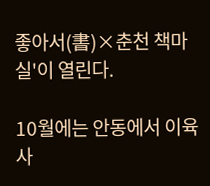좋아서(書)×춘천 책마실'이 열린다.

10월에는 안동에서 이육사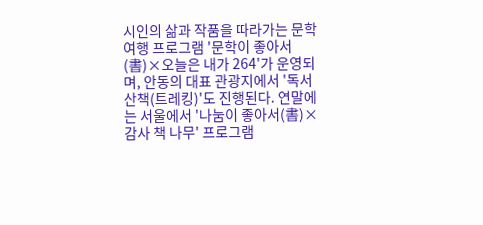시인의 삶과 작품을 따라가는 문학 여행 프로그램 '문학이 좋아서(書)×오늘은 내가 264'가 운영되며, 안동의 대표 관광지에서 '독서 산책(트레킹)'도 진행된다. 연말에는 서울에서 '나눔이 좋아서(書)×감사 책 나무' 프로그램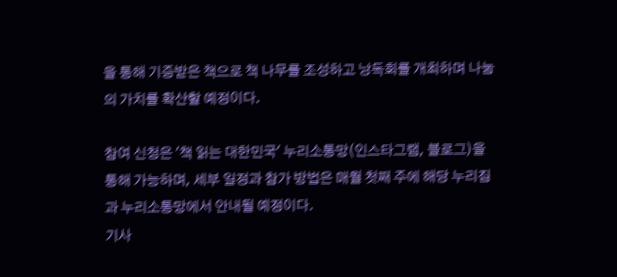을 통해 기증받은 책으로 책 나무를 조성하고 낭독회를 개최하며 나눔의 가치를 확산할 예정이다.

참여 신청은 '책 읽는 대한민국' 누리소통망(인스타그램, 블로그)을 통해 가능하며, 세부 일정과 참가 방법은 매월 첫째 주에 해당 누리집과 누리소통망에서 안내될 예정이다.
기사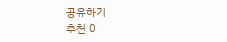공유하기
추천 0